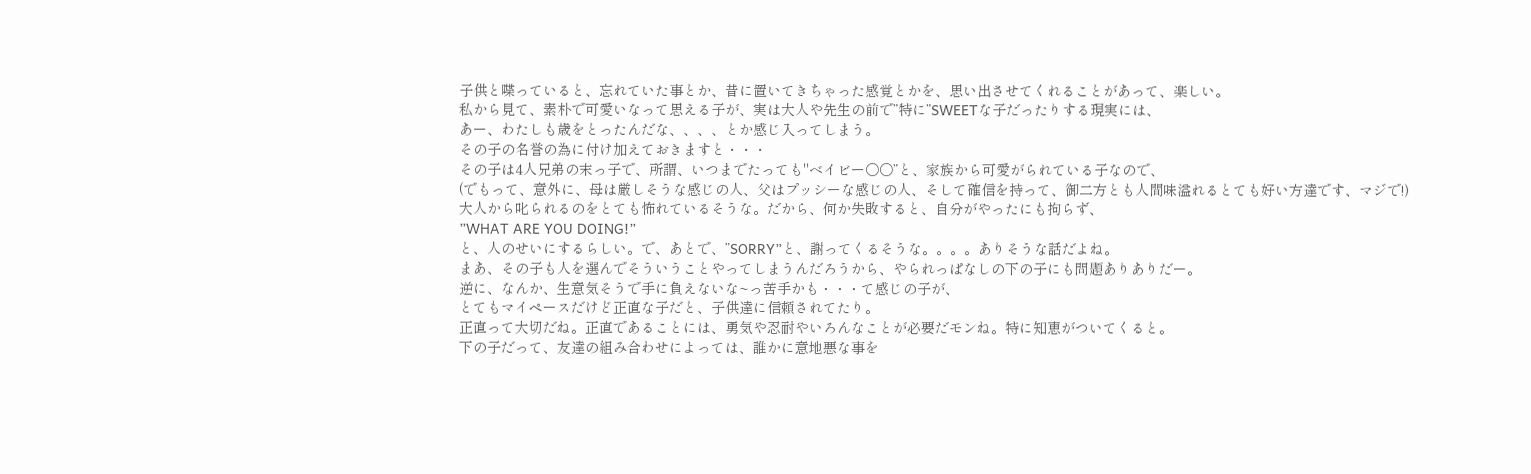子供と喋っていると、忘れていた事とか、昔に置いてきちゃった感覚とかを、思い出させてくれることがあって、楽しい。
私から見て、素朴で可愛いなって思える子が、実は大人や先生の前で”特に”SWEETな子だったりする現実には、
あー、わたしも歳をとったんだな、、、、とか感じ入ってしまう。
その子の名誉の為に付け加えておきますと・・・
その子は4人兄弟の末っ子で、所謂、いつまでたっても"ベイビー○○”と、家族から可愛がられている子なので、
(でもって、意外に、母は厳しそうな感じの人、父はプッシーな感じの人、そして確信を持って、御二方とも人間味溢れるとても好い方達です、マジで!)
大人から叱られるのをとても怖れているそうな。だから、何か失敗すると、自分がやったにも拘らず、
”WHAT ARE YOU DOING!”
と、人のせいにするらしい。で、あとで、”SORRY”と、謝ってくるそうな。。。。ありそうな話だよね。
まあ、その子も人を選んでそういうことやってしまうんだろうから、やられっぱなしの下の子にも問題ありありだー。
逆に、なんか、生意気そうで手に負えないな~っ苦手かも・・・て感じの子が、
とてもマイペースだけど正直な子だと、子供達に信頼されてたり。
正直って大切だね。正直であることには、勇気や忍耐やいろんなことが必要だモンね。特に知恵がついてくると。
下の子だって、友達の組み合わせによっては、誰かに意地悪な事を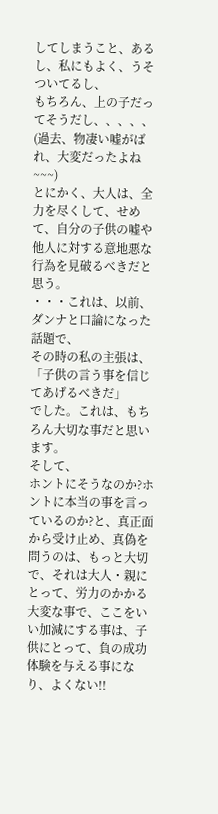してしまうこと、あるし、私にもよく、うそついてるし、
もちろん、上の子だってそうだし、、、、、(過去、物凄い嘘がばれ、大変だったよね~~~)
とにかく、大人は、全力を尽くして、せめて、自分の子供の嘘や他人に対する意地悪な行為を見破るべきだと思う。
・・・これは、以前、ダンナと口論になった話題で、
その時の私の主張は、「子供の言う事を信じてあげるべきだ」
でした。これは、もちろん大切な事だと思います。
そして、
ホントにそうなのか?ホントに本当の事を言っているのか?と、真正面から受け止め、真偽を問うのは、もっと大切で、それは大人・親にとって、労力のかかる大変な事で、ここをいい加減にする事は、子供にとって、負の成功体験を与える事になり、よくない!!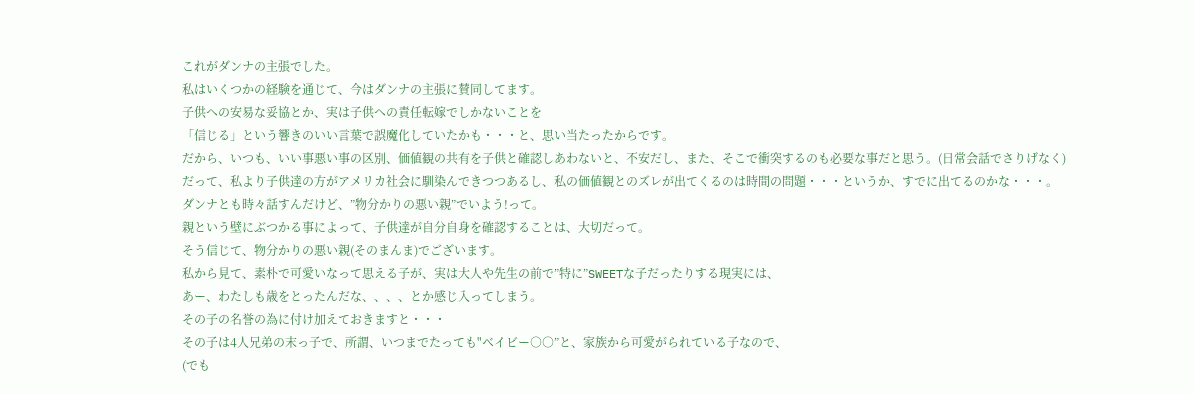これがダンナの主張でした。
私はいくつかの経験を通じて、今はダンナの主張に賛同してます。
子供への安易な妥協とか、実は子供への責任転嫁でしかないことを
「信じる」という響きのいい言葉で誤魔化していたかも・・・と、思い当たったからです。
だから、いつも、いい事悪い事の区別、価値観の共有を子供と確認しあわないと、不安だし、また、そこで衝突するのも必要な事だと思う。(日常会話でさりげなく)
だって、私より子供達の方がアメリカ社会に馴染んできつつあるし、私の価値観とのズレが出てくるのは時間の問題・・・というか、すでに出てるのかな・・・。
ダンナとも時々話すんだけど、”物分かりの悪い親”でいよう!って。
親という壁にぶつかる事によって、子供達が自分自身を確認することは、大切だって。
そう信じて、物分かりの悪い親(そのまんま)でございます。
私から見て、素朴で可愛いなって思える子が、実は大人や先生の前で”特に”SWEETな子だったりする現実には、
あー、わたしも歳をとったんだな、、、、とか感じ入ってしまう。
その子の名誉の為に付け加えておきますと・・・
その子は4人兄弟の末っ子で、所謂、いつまでたっても"ベイビー○○”と、家族から可愛がられている子なので、
(でも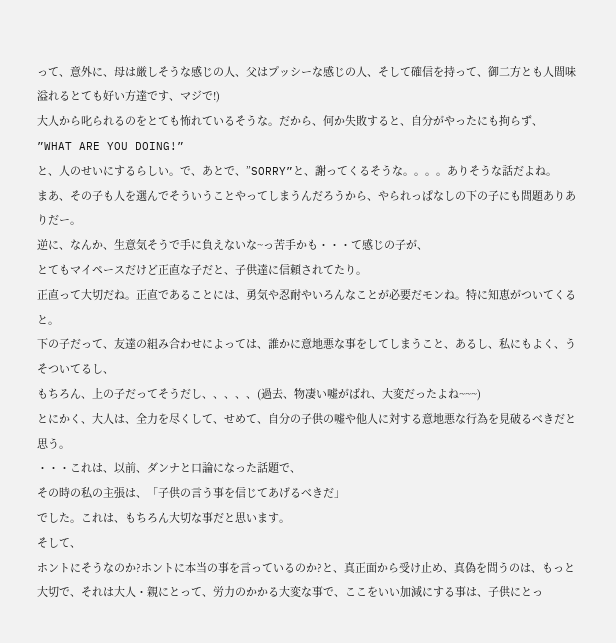って、意外に、母は厳しそうな感じの人、父はプッシーな感じの人、そして確信を持って、御二方とも人間味溢れるとても好い方達です、マジで!)
大人から叱られるのをとても怖れているそうな。だから、何か失敗すると、自分がやったにも拘らず、
”WHAT ARE YOU DOING!”
と、人のせいにするらしい。で、あとで、”SORRY”と、謝ってくるそうな。。。。ありそうな話だよね。
まあ、その子も人を選んでそういうことやってしまうんだろうから、やられっぱなしの下の子にも問題ありありだー。
逆に、なんか、生意気そうで手に負えないな~っ苦手かも・・・て感じの子が、
とてもマイペースだけど正直な子だと、子供達に信頼されてたり。
正直って大切だね。正直であることには、勇気や忍耐やいろんなことが必要だモンね。特に知恵がついてくると。
下の子だって、友達の組み合わせによっては、誰かに意地悪な事をしてしまうこと、あるし、私にもよく、うそついてるし、
もちろん、上の子だってそうだし、、、、、(過去、物凄い嘘がばれ、大変だったよね~~~)
とにかく、大人は、全力を尽くして、せめて、自分の子供の嘘や他人に対する意地悪な行為を見破るべきだと思う。
・・・これは、以前、ダンナと口論になった話題で、
その時の私の主張は、「子供の言う事を信じてあげるべきだ」
でした。これは、もちろん大切な事だと思います。
そして、
ホントにそうなのか?ホントに本当の事を言っているのか?と、真正面から受け止め、真偽を問うのは、もっと大切で、それは大人・親にとって、労力のかかる大変な事で、ここをいい加減にする事は、子供にとっ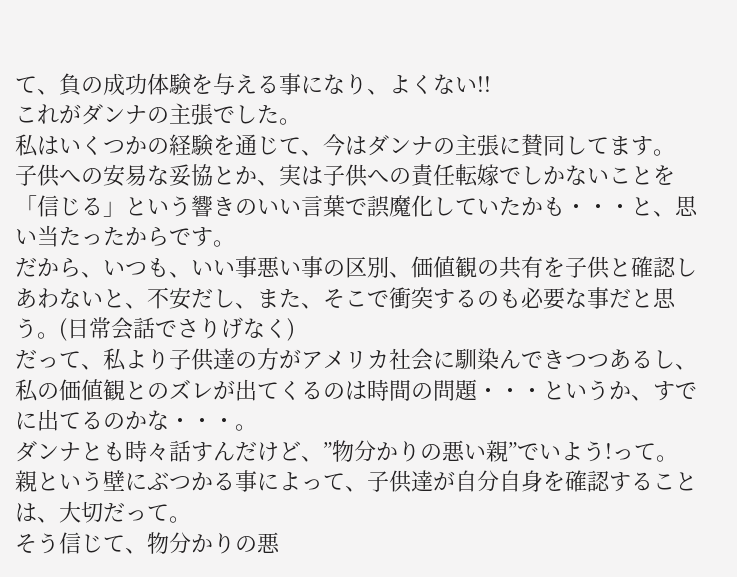て、負の成功体験を与える事になり、よくない!!
これがダンナの主張でした。
私はいくつかの経験を通じて、今はダンナの主張に賛同してます。
子供への安易な妥協とか、実は子供への責任転嫁でしかないことを
「信じる」という響きのいい言葉で誤魔化していたかも・・・と、思い当たったからです。
だから、いつも、いい事悪い事の区別、価値観の共有を子供と確認しあわないと、不安だし、また、そこで衝突するのも必要な事だと思う。(日常会話でさりげなく)
だって、私より子供達の方がアメリカ社会に馴染んできつつあるし、私の価値観とのズレが出てくるのは時間の問題・・・というか、すでに出てるのかな・・・。
ダンナとも時々話すんだけど、”物分かりの悪い親”でいよう!って。
親という壁にぶつかる事によって、子供達が自分自身を確認することは、大切だって。
そう信じて、物分かりの悪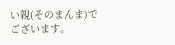い親(そのまんま)でございます。